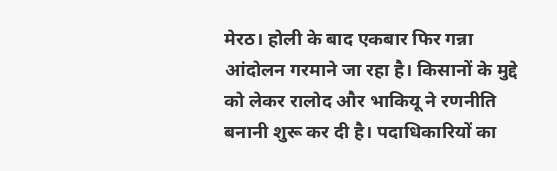मेरठ। होली के बाद एकबार फिर गन्ना आंदोलन गरमाने जा रहा है। किसानों के मुद्दे को लेकर रालोद और भाकियू ने रणनीति बनानी शुरू कर दी है। पदाधिकारियों का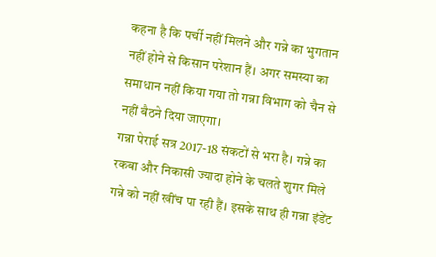कहना है कि पर्ची नहीं मिलने और गन्ने का भुगतान नहीं होने से किसान परेशान हैं। अगर समस्या का समाधान नहीं किया गया तो गन्ना विभाग को चैन से नहीं बैठने दिया जाएगा।
गन्ना पेराई सत्र 2017-18 संकटों से भरा है। गन्ने का रकबा और निकासी ज्यादा होने के चलते शुगर मिले गन्ने को नहीं खींच पा रही हैं। इसके साथ ही गन्ना इंडेंट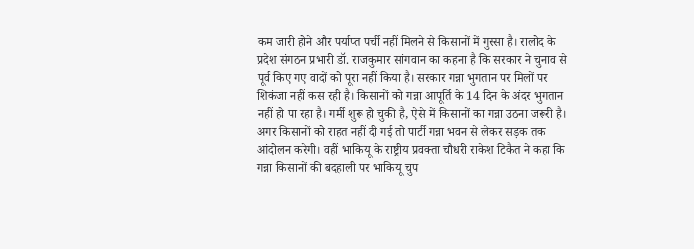कम जारी होने और पर्याप्त पर्ची नहीं मिलने से किसानों में गुस्सा है। रालोद के प्रदेश संगठन प्रभारी डॉ. राजकुमार सांगवान का कहना है कि सरकार ने चुनाव से पूर्व किए गए वादों को पूरा नहीं किया है। सरकार गन्ना भुगतान पर मिलों पर शिकंजा नहीं कस रही है। किसानों को गन्ना आपूर्ति के 14 दिन के अंदर भुगतान नहीं हो पा रहा है। गर्मी शुरू हो चुकी है, ऐसे में किसानों का गन्ना उठना जरूरी है। अगर किसानों को राहत नहीं दी गई तो पार्टी गन्ना भवन से लेकर सड़क तक आंदोलन करेगी। वहीं भाकियू के राष्ट्रीय प्रवक्ता चौधरी राकेश टिकैत ने कहा कि गन्ना किसानों की बदहाली पर भाकियू चुप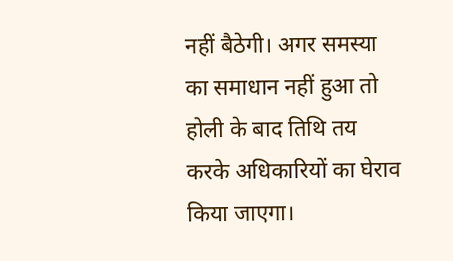नहीं बैठेगी। अगर समस्या का समाधान नहीं हुआ तो होली के बाद तिथि तय करके अधिकारियों का घेराव किया जाएगा।